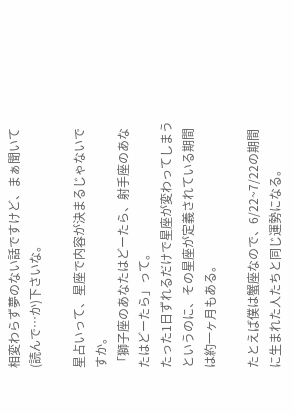相変わらず夢のない話ですけど、まぁ聞いて(読んで…か)下さいな。

星占いって、星座で内容が決まるじゃないですか。
「獅子座のあなたはどーたら、射手座のあなたはどーたら」って。
たった1日ずれるだけで星座が変わってしまうというのに、その星座が定義されている期間は約一ヶ月もある。

たとえば僕は蟹座なので、6/22~7/22の期間に生まれた人たちと同じ運勢になる。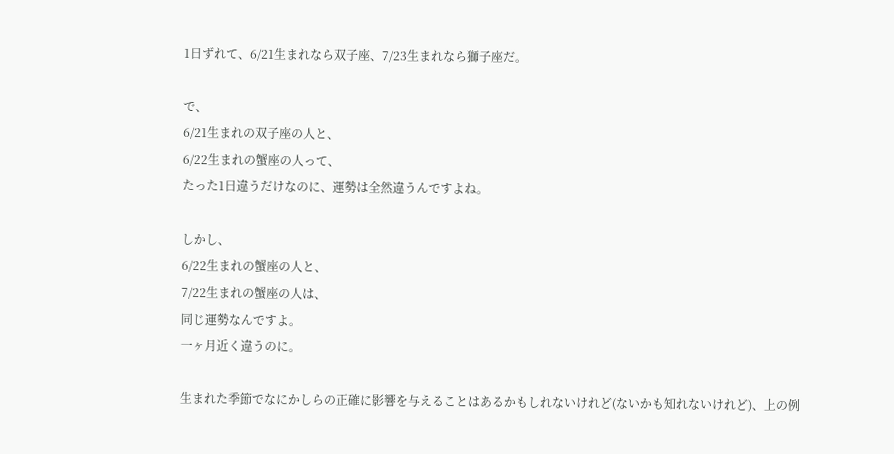1日ずれて、6/21生まれなら双子座、7/23生まれなら獅子座だ。

で、
6/21生まれの双子座の人と、
6/22生まれの蟹座の人って、
たった1日違うだけなのに、運勢は全然違うんですよね。

しかし、
6/22生まれの蟹座の人と、
7/22生まれの蟹座の人は、
同じ運勢なんですよ。
一ヶ月近く違うのに。

生まれた季節でなにかしらの正確に影響を与えることはあるかもしれないけれど(ないかも知れないけれど)、上の例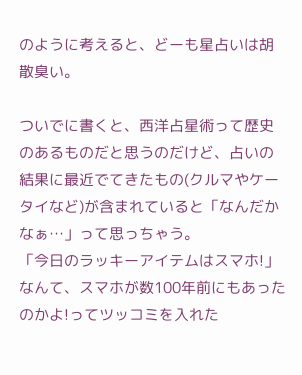のように考えると、どーも星占いは胡散臭い。

ついでに書くと、西洋占星術って歴史のあるものだと思うのだけど、占いの結果に最近でてきたもの(クルマやケータイなど)が含まれていると「なんだかなぁ…」って思っちゃう。
「今日のラッキーアイテムはスマホ!」
なんて、スマホが数100年前にもあったのかよ!ってツッコミを入れた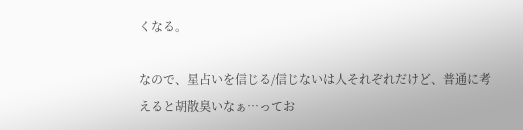くなる。

なので、星占いを信じる/信じないは人それぞれだけど、普通に考えると胡散臭いなぁ…ってお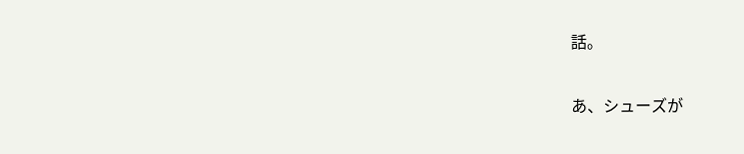話。

あ、シューズが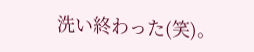洗い終わった(笑)。